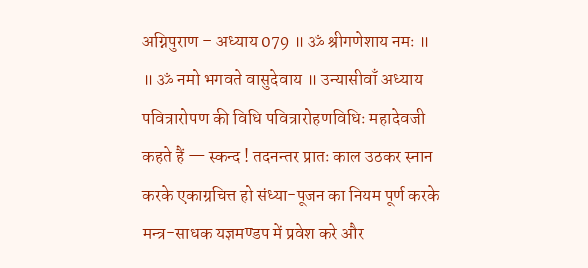अग्निपुराण – अध्याय 079 ॥ ॐ श्रीगणेशाय नमः ॥ ॥ ॐ नमो भगवते वासुदेवाय ॥ उन्यासीवाँ अध्याय पवित्रारोपण की विधि पवित्रारोहणविधिः महादेवजी कहते हैं — स्कन्द ! तदनन्तर प्रातः काल उठकर स्नान करके एकाग्रचित्त हो संध्या-पूजन का नियम पूर्ण करके मन्त्र-साधक यज्ञमण्डप में प्रवेश करे और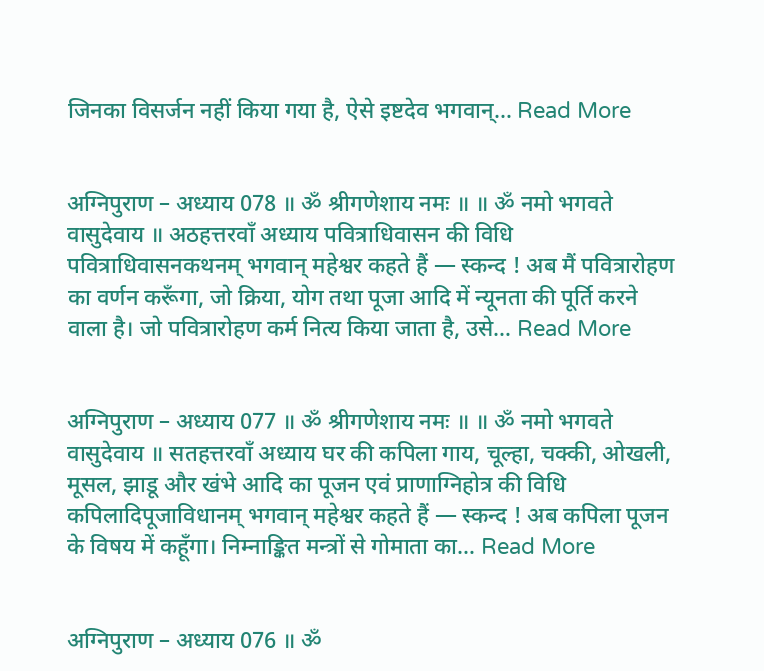जिनका विसर्जन नहीं किया गया है, ऐसे इष्टदेव भगवान्… Read More


अग्निपुराण – अध्याय 078 ॥ ॐ श्रीगणेशाय नमः ॥ ॥ ॐ नमो भगवते वासुदेवाय ॥ अठहत्तरवाँ अध्याय पवित्राधिवासन की विधि पवित्राधिवासनकथनम् भगवान् महेश्वर कहते हैं — स्कन्द ! अब मैं पवित्रारोहण का वर्णन करूँगा, जो क्रिया, योग तथा पूजा आदि में न्यूनता की पूर्ति करने वाला है। जो पवित्रारोहण कर्म नित्य किया जाता है, उसे… Read More


अग्निपुराण – अध्याय 077 ॥ ॐ श्रीगणेशाय नमः ॥ ॥ ॐ नमो भगवते वासुदेवाय ॥ सतहत्तरवाँ अध्याय घर की कपिला गाय, चूल्हा, चक्की, ओखली, मूसल, झाडू और खंभे आदि का पूजन एवं प्राणाग्निहोत्र की विधि कपिलादिपूजाविधानम् भगवान् महेश्वर कहते हैं — स्कन्द ! अब कपिला पूजन के विषय में कहूँगा। निम्नाङ्कित मन्त्रों से गोमाता का… Read More


अग्निपुराण – अध्याय 076 ॥ ॐ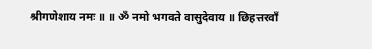श्रीगणेशाय नमः ॥ ॥ ॐ नमो भगवते वासुदेवाय ॥ छिहत्तरवाँ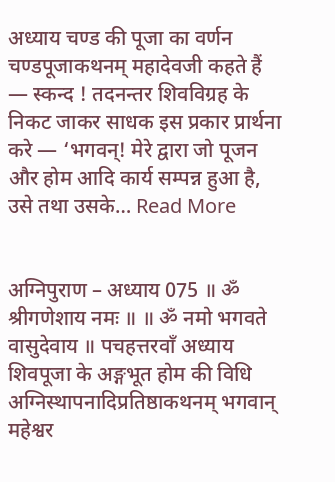अध्याय चण्ड की पूजा का वर्णन चण्डपूजाकथनम् महादेवजी कहते हैं — स्कन्द ! तदनन्तर शिवविग्रह के निकट जाकर साधक इस प्रकार प्रार्थना करे — ‘भगवन्! मेरे द्वारा जो पूजन और होम आदि कार्य सम्पन्न हुआ है, उसे तथा उसके… Read More


अग्निपुराण – अध्याय 075 ॥ ॐ श्रीगणेशाय नमः ॥ ॥ ॐ नमो भगवते वासुदेवाय ॥ पचहत्तरवाँ अध्याय शिवपूजा के अङ्गभूत होम की विधि अग्निस्थापनादिप्रतिष्ठाकथनम् भगवान् महेश्वर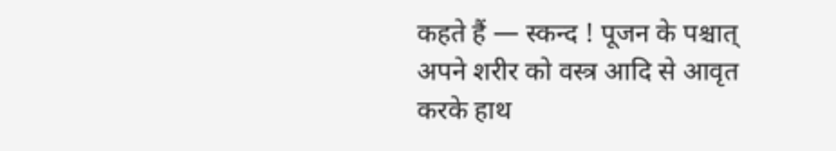कहते हैं — स्कन्द ! पूजन के पश्चात् अपने शरीर को वस्त्र आदि से आवृत करके हाथ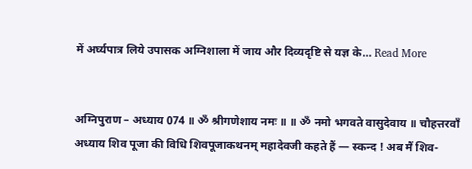में अर्घ्यपात्र लिये उपासक अग्निशाला में जाय और दिव्यदृष्टि से यज्ञ के… Read More


अग्निपुराण – अध्याय 074 ॥ ॐ श्रीगणेशाय नमः ॥ ॥ ॐ नमो भगवते वासुदेवाय ॥ चौहत्तरवाँ अध्याय शिव पूजा की विधि शिवपूजाकथनम् महादेवजी कहते हैं — स्कन्द ! अब मैं शिव-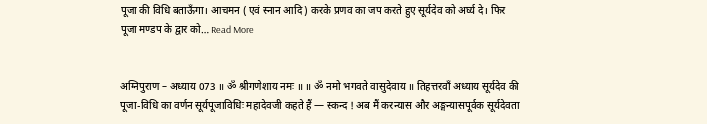पूजा की विधि बताऊँगा। आचमन ( एवं स्नान आदि) करके प्रणव का जप करते हुए सूर्यदेव को अर्घ्य दे। फिर पूजा मण्डप के द्वार को… Read More


अग्निपुराण – अध्याय 073 ॥ ॐ श्रीगणेशाय नमः ॥ ॥ ॐ नमो भगवते वासुदेवाय ॥ तिहत्तरवाँ अध्याय सूर्यदेव की पूजा-विधि का वर्णन सूर्यपूजाविधिः महादेवजी कहते हैं — स्कन्द ! अब मैं करन्यास और अङ्गन्यासपूर्वक सूर्यदेवता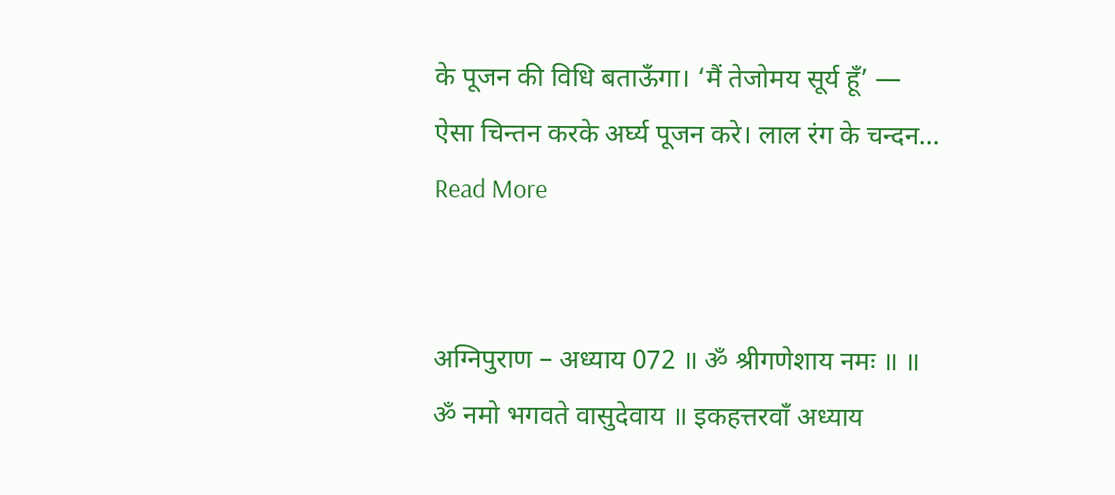के पूजन की विधि बताऊँगा। ‘मैं तेजोमय सूर्य हूँ’ — ऐसा चिन्तन करके अर्घ्य पूजन करे। लाल रंग के चन्दन… Read More


अग्निपुराण – अध्याय 072 ॥ ॐ श्रीगणेशाय नमः ॥ ॥ ॐ नमो भगवते वासुदेवाय ॥ इकहत्तरवाँ अध्याय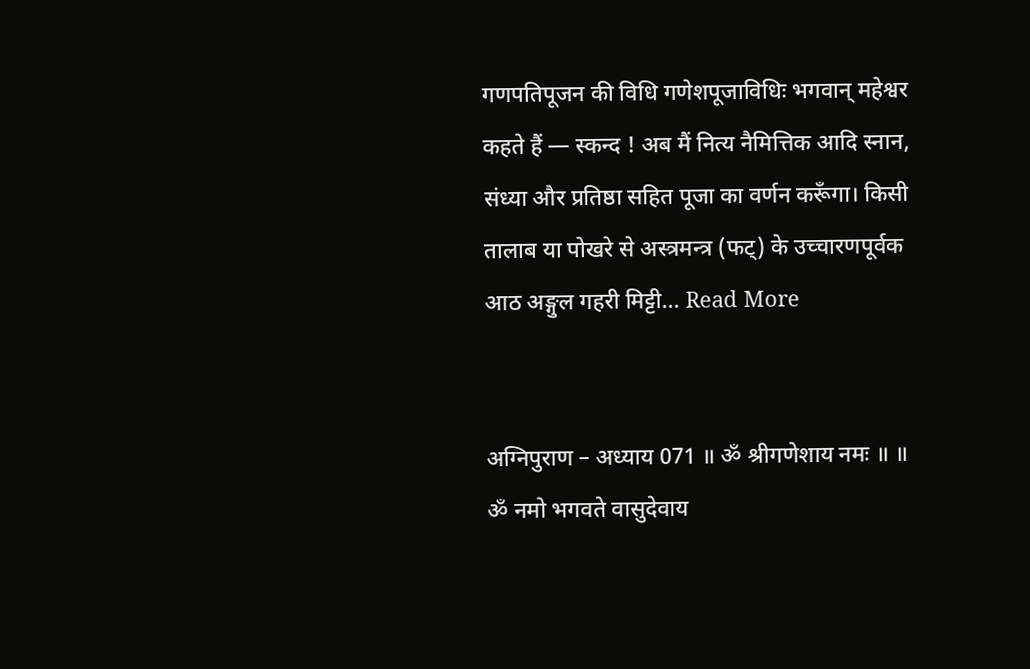गणपतिपूजन की विधि गणेशपूजाविधिः भगवान् महेश्वर कहते हैं — स्कन्द ! अब मैं नित्य नैमित्तिक आदि स्नान, संध्या और प्रतिष्ठा सहित पूजा का वर्णन करूँगा। किसी तालाब या पोखरे से अस्त्रमन्त्र (फट्) के उच्चारणपूर्वक आठ अङ्गुल गहरी मिट्टी… Read More


अग्निपुराण – अध्याय 071 ॥ ॐ श्रीगणेशाय नमः ॥ ॥ ॐ नमो भगवते वासुदेवाय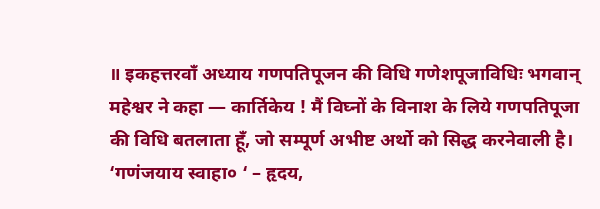॥ इकहत्तरवाँ अध्याय गणपतिपूजन की विधि गणेशपूजाविधिः भगवान् महेश्वर ने कहा — कार्तिकेय ! मैं विघ्नों के विनाश के लिये गणपतिपूजा की विधि बतलाता हूँ, जो सम्पूर्ण अभीष्ट अर्थो को सिद्ध करनेवाली है। ‘गणंजयाय स्वाहा० ‘ – हृदय,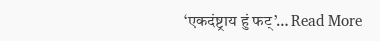‘एकदंष्ट्राय हुं फट्’… Read More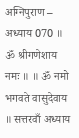अग्निपुराण – अध्याय 070 ॥ ॐ श्रीगणेशाय नमः ॥ ॥ ॐ नमो भगवते वासुदेवाय ॥ सत्तरवाँ अध्याय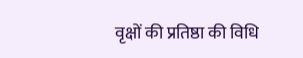वृक्षों की प्रतिष्ठा की विधि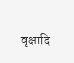वृक्षादि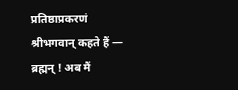प्रतिष्ठाप्रकरणं श्रीभगवान् कहते हैं — ब्रह्मन् ! अब मैं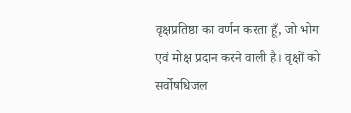वृक्षप्रतिष्ठा का वर्णन करता हूँ, जो भोग एवं मोक्ष प्रदान करने वाली है। वृक्षों को सर्वोषधिजल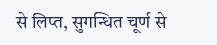से लिप्त, सुगन्धित चूर्ण से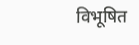विभूषित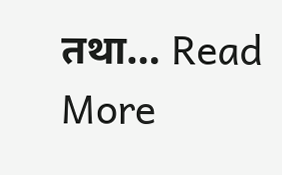तथा… Read More